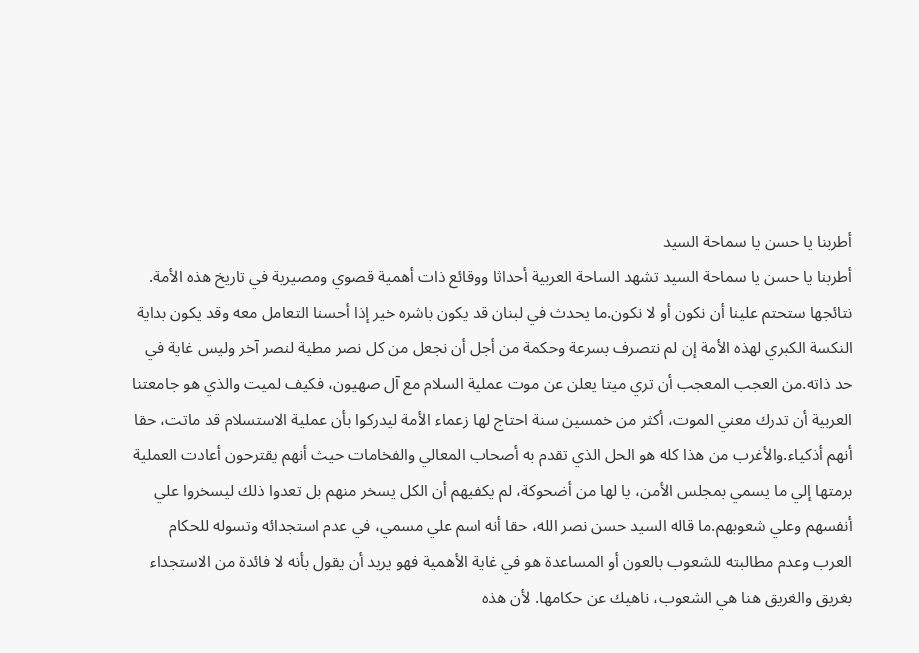أطربنا يا حسن يا سماحة السيد
أطربنا يا حسن يا سماحة السيد تشهد الساحة العربية أحداثا ووقائع ذات أهمية قصوي ومصيرية في تاريخ هذه الأمة. نتائجها ستحتم علينا أن نكون أو لا نكون.ما يحدث في لبنان قد يكون باشره خير إذا أحسنا التعامل معه وقد يكون بداية النكسة الكبري لهذه الأمة إن لم نتصرف بسرعة وحكمة من أجل أن نجعل من كل نصر مطية لنصر آخر وليس غاية في حد ذاته.من العجب المعجب أن تري ميتا يعلن عن موت عملية السلام مع آل صهيون، فكيف لميت والذي هو جامعتنا العربية أن تدرك معني الموت، أكثر من خمسين سنة احتاج لها زعماء الأمة ليدركوا بأن عملية الاستسلام قد ماتت، حقا أنهم أذكياء.والأغرب من هذا كله هو الحل الذي تقدم به أصحاب المعالي والفخامات حيث أنهم يقترحون أعادت العملية برمتها إلي ما يسمي بمجلس الأمن، يا لها من أضحوكة، لم يكفيهم أن الكل يسخر منهم بل تعدوا ذلك ليسخروا علي أنفسهم وعلي شعوبهم.ما قاله السيد حسن نصر الله، حقا أنه اسم علي مسمي، في عدم استجدائه وتسوله للحكام العرب وعدم مطالبته للشعوب بالعون أو المساعدة هو في غاية الأهمية فهو يريد أن يقول بأنه لا فائدة من الاستجداء بغريق والغريق هنا هي الشعوب، ناهيك عن حكامها. لأن هذه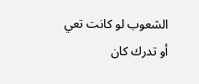الشعوب لو كانت تعي أو تدرك كان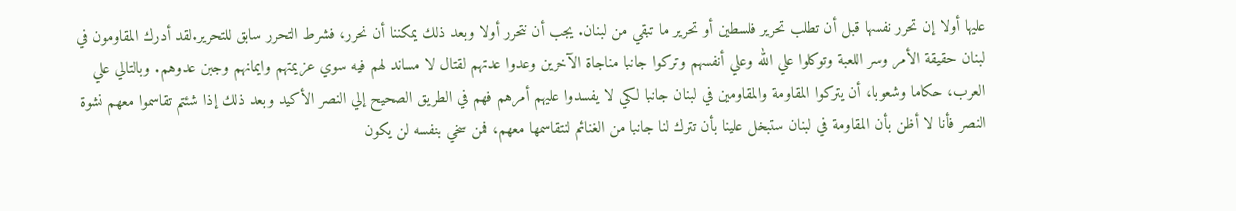عليها أولا إن تحرر نفسها قبل أن تطلب تحرير فلسطين أو تحرير ما تبقي من لبنان. يجب أن نتحرر أولا وبعد ذلك يمكننا أن نحرر، فشرط التحرر سابق للتحرير.لقد أدرك المقاومون في لبنان حقيقة الأمر وسر اللعبة وتوكلوا علي الله وعلي أنفسهم وتركوا جانبا مناجاة الآخرين وعدوا عدتهم لقتال لا مساند لهم فيه سوي عزيمتهم وايمانهم وجبن عدوهم. وبالتالي علي العرب، حكاما وشعوبا، أن يتركوا المقاومة والمقاومين في لبنان جانبا لكي لا يفسدوا عليهم أمرهم فهم في الطريق الصحيح إلي النصر الأكيد وبعد ذلك إذا شئتم تقاسموا معهم نشوة النصر فأنا لا أظن بأن المقاومة في لبنان ستبخل علينا بأن تترك لنا جانبا من الغنائم لنتقاسمها معهم، فمن سخي بنفسه لن يكون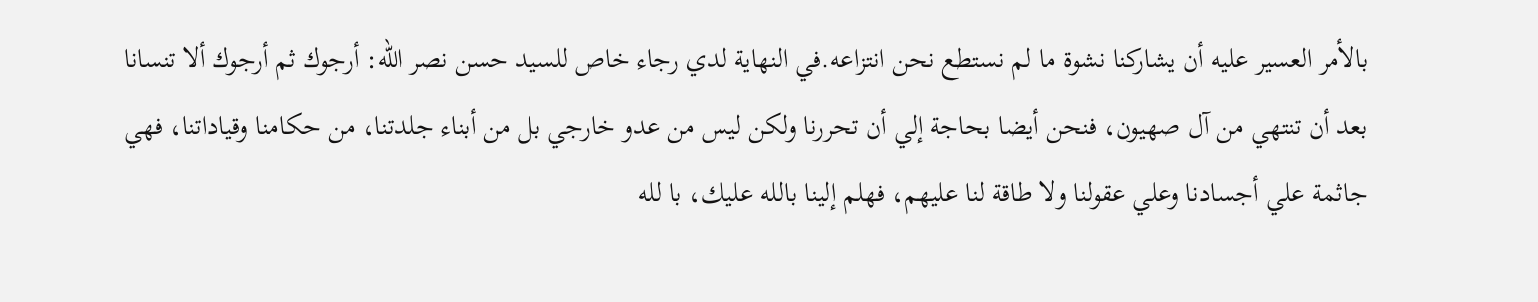بالأمر العسير عليه أن يشاركنا نشوة ما لم نستطع نحن انتزاعه.في النهاية لدي رجاء خاص للسيد حسن نصر الله: أرجوك ثم أرجوك ألا تنسانا بعد أن تنتهي من آل صهيون، فنحن أيضا بحاجة إلي أن تحررنا ولكن ليس من عدو خارجي بل من أبناء جلدتنا، من حكامنا وقياداتنا، فهي جاثمة علي أجسادنا وعلي عقولنا ولا طاقة لنا عليهم، فهلم إلينا بالله عليك، با لله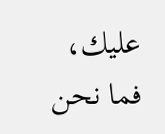عليك، فما نحن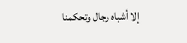إلا أشباه رجال وتحكمنا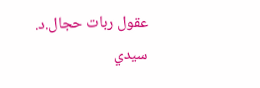عقول ربات حجال.د. سيدي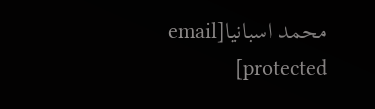محمد اسبانيا[email protected]